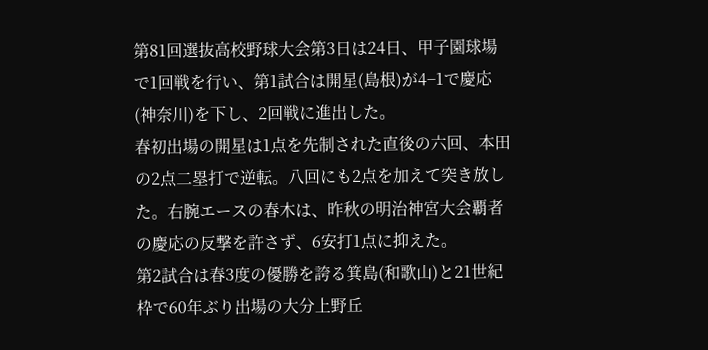第81回選抜高校野球大会第3日は24日、甲子園球場で1回戦を行い、第1試合は開星(島根)が4−1で慶応(神奈川)を下し、2回戦に進出した。
春初出場の開星は1点を先制された直後の六回、本田の2点二塁打で逆転。八回にも2点を加えて突き放した。右腕エースの春木は、昨秋の明治神宮大会覇者の慶応の反撃を許さず、6安打1点に抑えた。
第2試合は春3度の優勝を誇る箕島(和歌山)と21世紀枠で60年ぶり出場の大分上野丘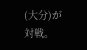(大分)が対戦。